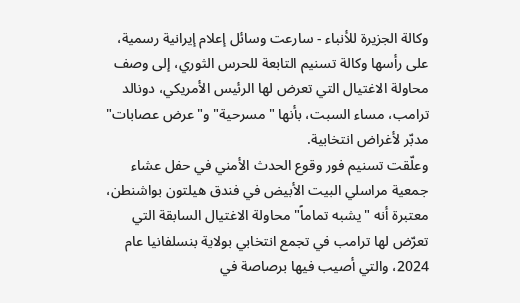وكالة الجزيرة للأنباء - سارعت وسائل إعلام إيرانية رسمية، على رأسها وكالة تسنيم التابعة للحرس الثوري، إلى وصف محاولة الاغتيال التي تعرض لها الرئيس الأمريكي، دونالد ترامب، مساء السبت، بأنها "مسرحية" و"عرض عصابات" مدبّر لأغراض انتخابية.
وعلّقت تسنيم فور وقوع الحدث الأمني في حفل عشاء جمعية مراسلي البيت الأبيض في فندق هيلتون بواشنطن، معتبرة أنه "يشبه تماماً" محاولة الاغتيال السابقة التي تعرّض لها ترامب في تجمع انتخابي بولاية بنسلفانيا عام 2024، والتي أصيب فيها برصاصة في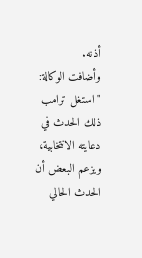أذنه.
وأضافت الوكالة: "استغل ترامب ذلك الحدث في دعايته الانتخابية، ويزعم البعض أن الحدث الحالي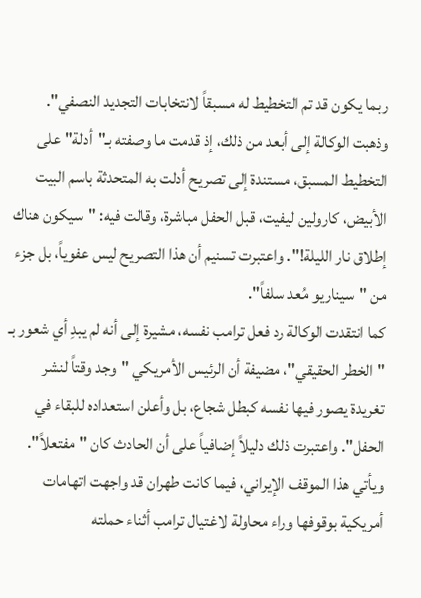ربما يكون قد تم التخطيط له مسبقاً لانتخابات التجديد النصفي".
وذهبت الوكالة إلى أبعد من ذلك، إذ قدمت ما وصفته بـ"أدلة" على التخطيط المسبق، مستندة إلى تصريح أدلت به المتحدثة باسم البيت الأبيض، كارولين ليفيت، قبل الحفل مباشرة، وقالت فيه: "سيكون هناك إطلاق نار الليلة!". واعتبرت تسنيم أن هذا التصريح ليس عفوياً، بل جزء من "سيناريو مُعد سلفاً".
كما انتقدت الوكالة رد فعل ترامب نفسه، مشيرة إلى أنه لم يبدِ أي شعور بـ "الخطر الحقيقي"، مضيفة أن الرئيس الأمريكي "وجد وقتاً لنشر تغريدة يصور فيها نفسه كبطل شجاع، بل وأعلن استعداده للبقاء في الحفل". واعتبرت ذلك دليلاً إضافياً على أن الحادث كان "مفتعلاً".
ويأتي هذا الموقف الإيراني، فيما كانت طهران قد واجهت اتهامات أمريكية بوقوفها وراء محاولة لاغتيال ترامب أثناء حملته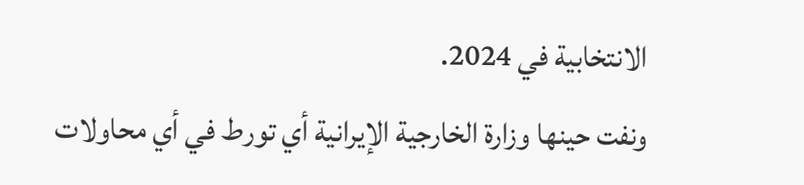الانتخابية في 2024.
ونفت حينها وزارة الخارجية الإيرانية أي تورط في أي محاولات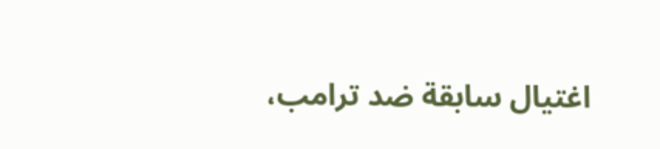اغتيال سابقة ضد ترامب،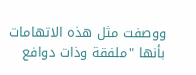ووصفت مثل هذه الاتهامات بأنها "ملفقة وذات دوافع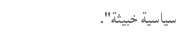سياسية خبيثة".